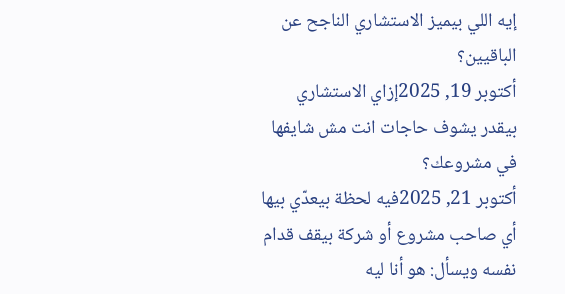إيه اللي بيميز الاستشاري الناجح عن الباقيين؟
أكتوبر 19, 2025إزاي الاستشاري بيقدر يشوف حاجات انت مش شايفها في مشروعك؟
أكتوبر 21, 2025فيه لحظة بيعدّي بيها أي صاحب مشروع أو شركة بيقف قدام نفسه ويسأل: هو أنا ليه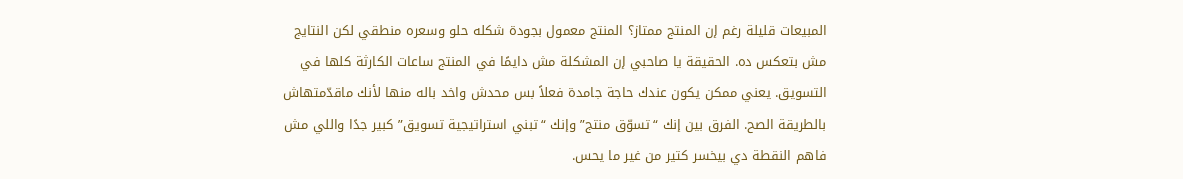المبيعات قليلة رغم إن المنتج ممتاز؟ المنتج معمول بجودة شكله حلو وسعره منطقي لكن النتايج مش بتعكس ده. الحقيقة يا صاحبي إن المشكلة مش دايمًا في المنتج ساعات الكارثة كلها في التسويق. يعني ممكن يكون عندك حاجة جامدة فعلاً بس محدش واخد باله منها لأنك ماقدّمتهاش بالطريقة الصح. الفرق بين إنك “تسوّق منتج” وإنك “تبني استراتيجية تسويق” كبير جدًا واللي مش فاهم النقطة دي بيخسر كتير من غير ما يحس.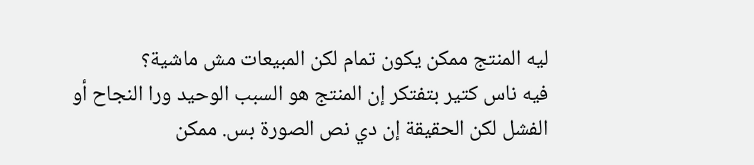ليه المنتج ممكن يكون تمام لكن المبيعات مش ماشية؟
فيه ناس كتير بتفتكر إن المنتج هو السبب الوحيد ورا النجاح أو الفشل لكن الحقيقة إن دي نص الصورة بس. ممكن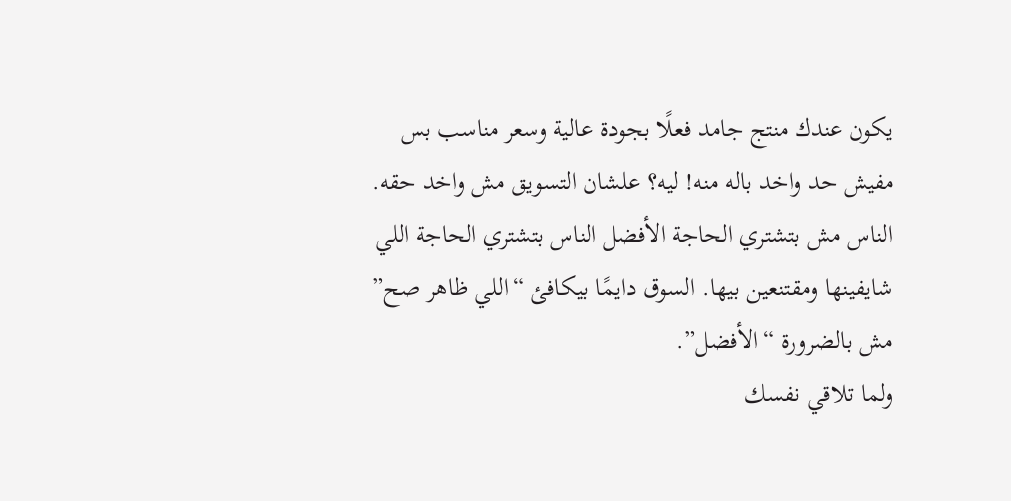يكون عندك منتج جامد فعلًا بجودة عالية وسعر مناسب بس مفيش حد واخد باله منه! ليه؟ علشان التسويق مش واخد حقه. الناس مش بتشتري الحاجة الأفضل الناس بتشتري الحاجة اللي شايفينها ومقتنعين بيها. السوق دايمًا بيكافئ “اللي ظاهر صح” مش بالضرورة “الأفضل”.
ولما تلاقي نفسك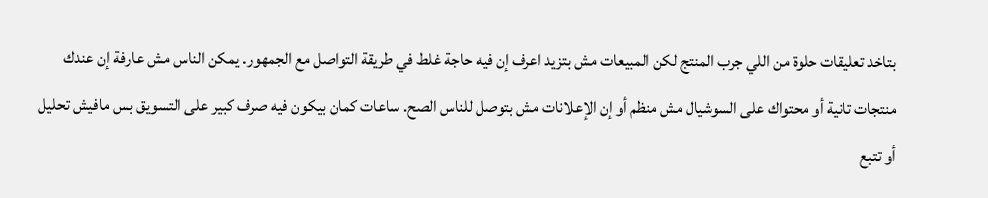بتاخد تعليقات حلوة من اللي جرب المنتج لكن المبيعات مش بتزيد اعرف إن فيه حاجة غلط في طريقة التواصل مع الجمهور. يمكن الناس مش عارفة إن عندك منتجات تانية أو محتواك على السوشيال مش منظم أو إن الإعلانات مش بتوصل للناس الصح. ساعات كمان بيكون فيه صرف كبير على التسويق بس مافيش تحليل أو تتبع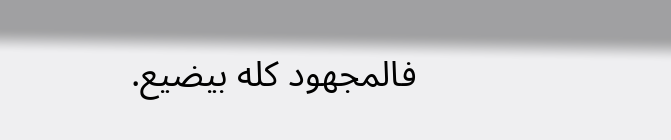فالمجهود كله بيضيع.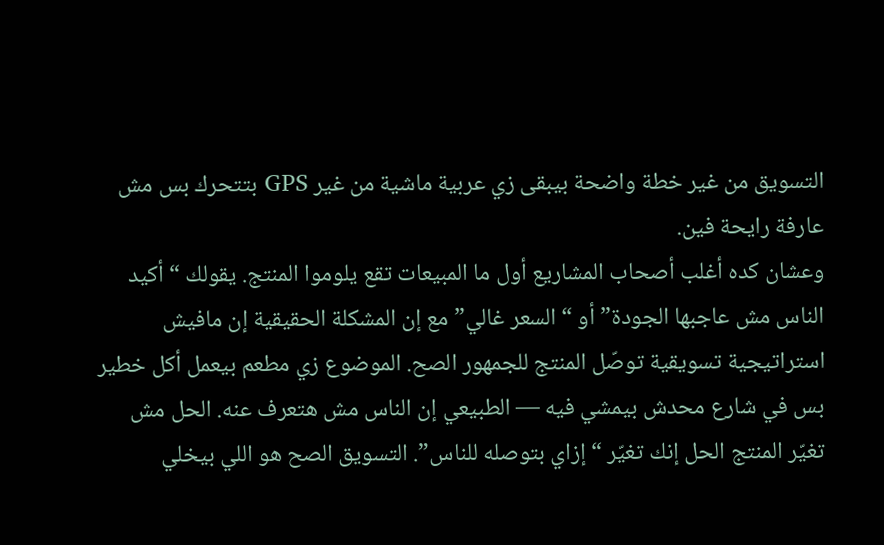التسويق من غير خطة واضحة بيبقى زي عربية ماشية من غير GPS بتتحرك بس مش عارفة رايحة فين.
وعشان كده أغلب أصحاب المشاريع أول ما المبيعات تقع يلوموا المنتج. يقولك “أكيد الناس مش عاجبها الجودة” أو “السعر غالي” مع إن المشكلة الحقيقية إن مافيش استراتيجية تسويقية توصّل المنتج للجمهور الصح. الموضوع زي مطعم بيعمل أكل خطير بس في شارع محدش بيمشي فيه — الطبيعي إن الناس مش هتعرف عنه. الحل مش تغيّر المنتج الحل إنك تغيّر “إزاي بتوصله للناس”. التسويق الصح هو اللي بيخلي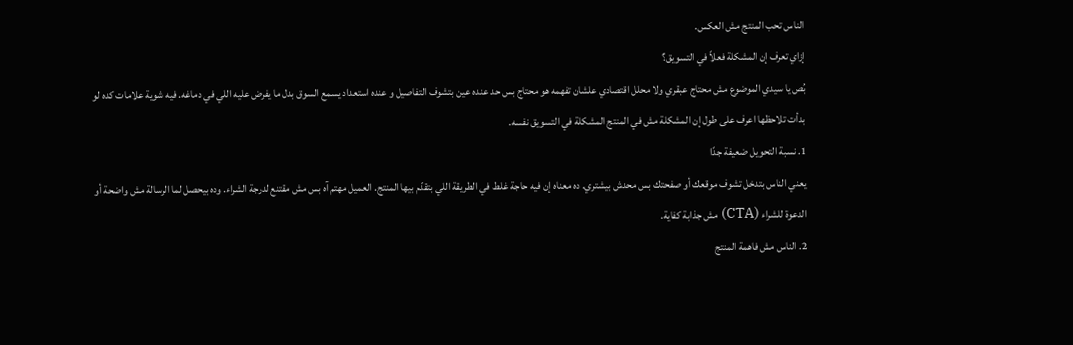الناس تحب المنتج مش العكس.
إزاي تعرف إن المشكلة فعلاً في التسويق؟
بُص يا سيدي الموضوع مش محتاج عبقري ولا محلل اقتصادي علشان تفهمه هو محتاج بس حد عنده عين بتشوف التفاصيل و عنده استعداد يسمع السوق بدل ما يفرض عليه اللي في دماغه. فيه شوية علامات كده لو بدأت تلاحظها اعرف على طول إن المشكلة مش في المنتج المشكلة في التسويق نفسه.
1. نسبة التحويل ضعيفة جدًا
يعني الناس بتدخل تشوف موقعك أو صفحتك بس محدش بيشتري. ده معناه إن فيه حاجة غلط في الطريقة اللي بتقدّم بيها المنتج. العميل مهتم آه بس مش مقتنع لدرجة الشراء. وده بيحصل لما الرسالة مش واضحة أو الدعوة للشراء (CTA) مش جذابة كفاية.
2. الناس مش فاهمة المنتج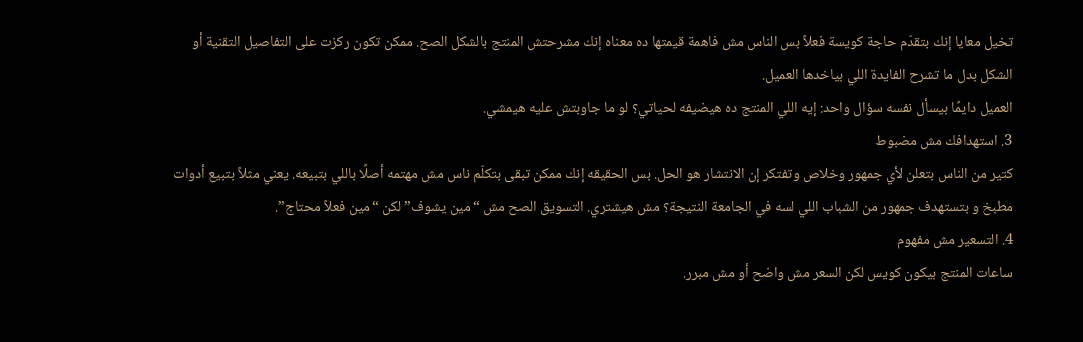تخيل معايا إنك بتقدّم حاجة كويسة فعلاً بس الناس مش فاهمة قيمتها ده معناه إنك مشرحتش المنتج بالشكل الصح. ممكن تكون ركزت على التفاصيل التقنية أو الشكل بدل ما تشرح الفايدة اللي بياخدها العميل.
العميل دايمًا بيسأل نفسه سؤال واحد: إيه اللي المنتج ده هيضيفه لحياتي؟ لو ما جاوبتش عليه هيمشي.
3. استهدافك مش مضبوط
كتير من الناس بتعلن لأي جمهور وخلاص وتفتكر إن الانتشار هو الحل. بس الحقيقه إنك ممكن تبقى بتكلّم ناس مش مهتمه أصلًا باللي بتبيعه. يعني مثلاً بتبيع أدوات مطبخ و بتستهدف جمهور من الشباب اللي لسه في الجامعة النتيجة؟ مش هيشتري. التسويق الصح مش “مين يشوف” لكن “مين فعلاً محتاج”.
4. التسعير مش مفهوم
ساعات المنتج بيكون كويس لكن السعر مش واضح أو مش مبرر.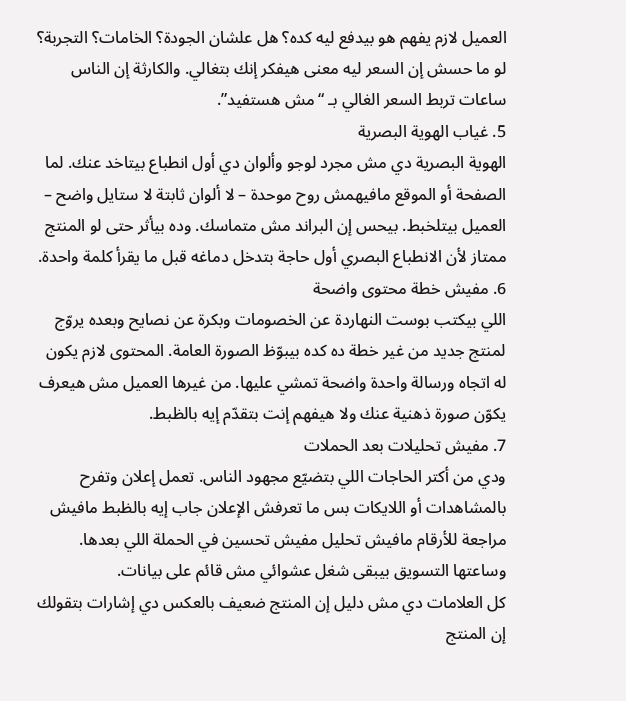العميل لازم يفهم هو بيدفع ليه كده؟ هل علشان الجودة؟ الخامات؟ التجربة؟ لو ما حسش إن السعر ليه معنى هيفكر إنك بتغالي. والكارثة إن الناس ساعات تربط السعر الغالي بـ “مش هستفيد”.
5. غياب الهوية البصرية
الهوية البصرية دي مش مجرد لوجو وألوان دي أول انطباع بيتاخد عنك. لما الصفحة أو الموقع مافيهمش روح موحدة – لا ألوان ثابتة لا ستايل واضح – العميل بيتلخبط. بيحس إن البراند مش متماسك. وده بيأثر حتى لو المنتج ممتاز لأن الانطباع البصري أول حاجة بتدخل دماغه قبل ما يقرأ كلمة واحدة.
6. مفيش خطة محتوى واضحة
اللي بيكتب بوست النهاردة عن الخصومات وبكرة عن نصايح وبعده يروّج لمنتج جديد من غير خطة ده كده بيبوّظ الصورة العامة. المحتوى لازم يكون له اتجاه ورسالة واحدة واضحة تمشي عليها. من غيرها العميل مش هيعرف يكوّن صورة ذهنية عنك ولا هيفهم إنت بتقدّم إيه بالظبط.
7. مفيش تحليلات بعد الحملات
ودي من أكتر الحاجات اللي بتضيّع مجهود الناس. تعمل إعلان وتفرح بالمشاهدات أو اللايكات بس ما تعرفش الإعلان جاب إيه بالظبط مافيش مراجعة للأرقام مافيش تحليل مفيش تحسين في الحملة اللي بعدها. وساعتها التسويق بيبقى شغل عشوائي مش قائم على بيانات.
كل العلامات دي مش دليل إن المنتج ضعيف بالعكس دي إشارات بتقولك إن المنتج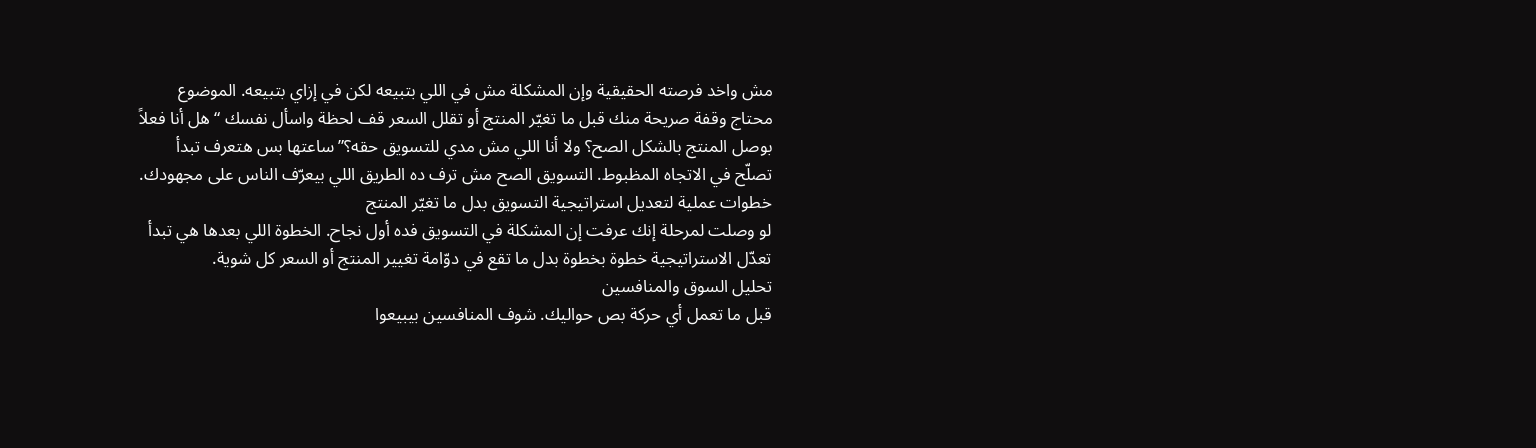مش واخد فرصته الحقيقية وإن المشكلة مش في اللي بتبيعه لكن في إزاي بتبيعه. الموضوع محتاج وقفة صريحة منك قبل ما تغيّر المنتج أو تقلل السعر قف لحظة واسأل نفسك “هل أنا فعلاً بوصل المنتج بالشكل الصح؟ ولا أنا اللي مش مدي للتسويق حقه؟”ساعتها بس هتعرف تبدأ تصلّح في الاتجاه المظبوط. التسويق الصح مش ترف ده الطريق اللي بيعرّف الناس على مجهودك.
خطوات عملية لتعديل استراتيجية التسويق بدل ما تغيّر المنتج
لو وصلت لمرحلة إنك عرفت إن المشكلة في التسويق فده أول نجاح. الخطوة اللي بعدها هي تبدأ تعدّل الاستراتيجية خطوة بخطوة بدل ما تقع في دوّامة تغيير المنتج أو السعر كل شوية.
تحليل السوق والمنافسين
قبل ما تعمل أي حركة بص حواليك. شوف المنافسين بيبيعوا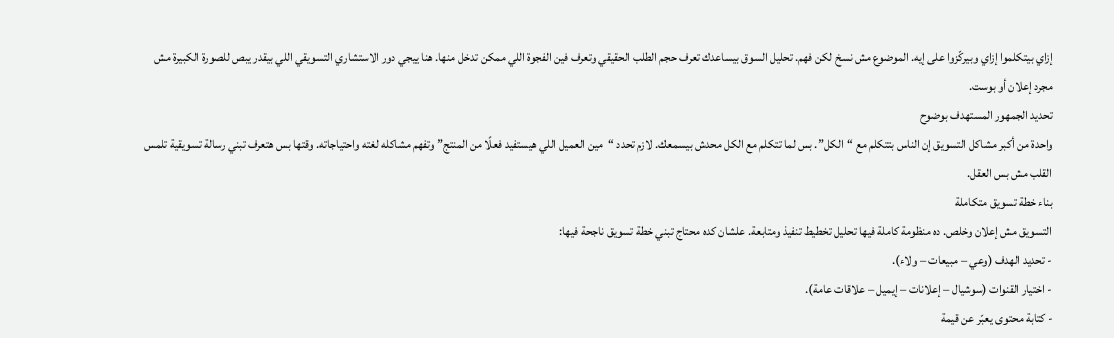إزاي بيتكلموا إزاي وبيركّزوا على إيه. الموضوع مش نسخ لكن فهم. تحليل السوق بيساعدك تعرف حجم الطلب الحقيقي وتعرف فين الفجوة اللي ممكن تدخل منها. هنا ييجي دور الاستشاري التسويقي اللي بيقدر يبص للصورة الكبيرة مش مجرد إعلان أو بوست.
تحديد الجمهور المستهدف بوضوح
واحدة من أكبر مشاكل التسويق إن الناس بتتكلم مع “الكل”. بس لما تتكلم مع الكل محدش بيسمعك. لازم تحدد “مين العميل اللي هيستفيد فعلًا من المنتج” وتفهم مشاكله لغته واحتياجاته. وقتها بس هتعرف تبني رسالة تسويقية تلمس القلب مش بس العقل.
بناء خطة تسويق متكاملة
التسويق مش إعلان وخلص. ده منظومة كاملة فيها تحليل تخطيط تنفيذ ومتابعة. علشان كده محتاج تبني خطة تسويق ناجحة فيها:
- تحديد الهدف (وعي – مبيعات – ولاء).
- اختيار القنوات (سوشيال – إعلانات – إيميل – علاقات عامة).
- كتابة محتوى يعبّر عن قيمة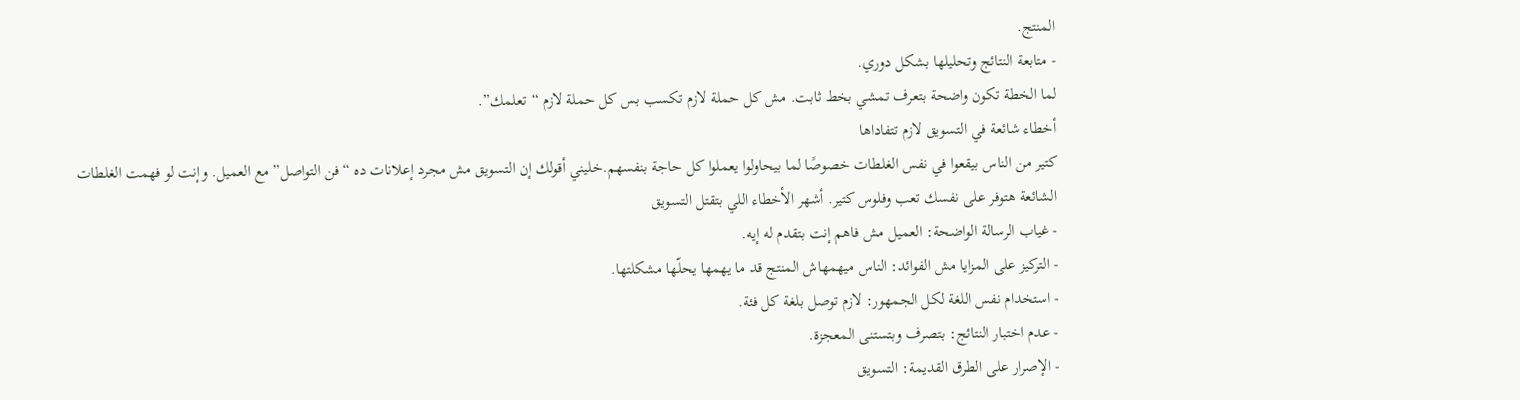المنتج.
- متابعة النتائج وتحليلها بشكل دوري.
لما الخطة تكون واضحة بتعرف تمشي بخط ثابت. مش كل حملة لازم تكسب بس كل حملة لازم “تعلمك”.
أخطاء شائعة في التسويق لازم تتفاداها
كتير من الناس بيقعوا في نفس الغلطات خصوصًا لما بيحاولوا يعملوا كل حاجة بنفسهم.خليني أقولك إن التسويق مش مجرد إعلانات ده “فن التواصل” مع العميل. وإنت لو فهمت الغلطات الشائعة هتوفر على نفسك تعب وفلوس كتير. أشهر الأخطاء اللي بتقتل التسويق
- غياب الرسالة الواضحة: العميل مش فاهم إنت بتقدم له إيه.
- التركيز على المزايا مش الفوائد: الناس ميهمهاش المنتج قد ما يهمها يحلّها مشكلتها.
- استخدام نفس اللغة لكل الجمهور: لازم توصل بلغة كل فئة.
- عدم اختبار النتائج: بتصرف وبتستنى المعجزة.
- الإصرار على الطرق القديمة: التسويق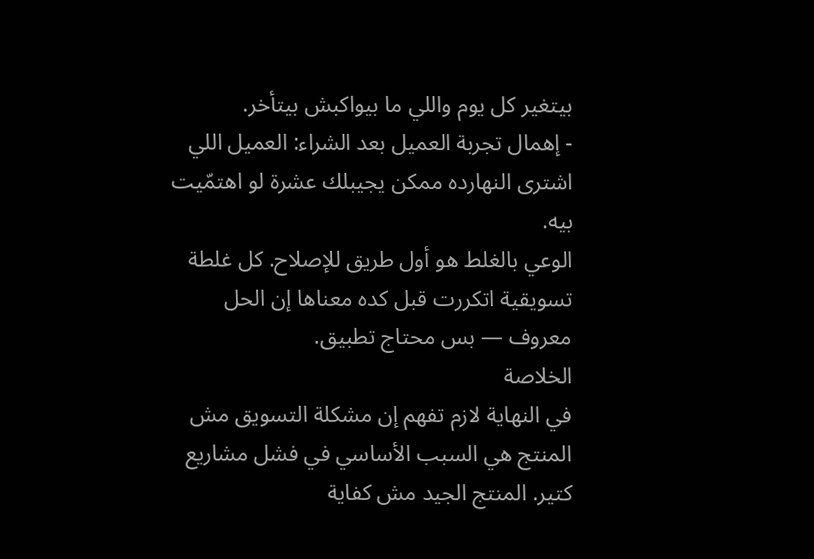بيتغير كل يوم واللي ما بيواكبش بيتأخر.
- إهمال تجربة العميل بعد الشراء: العميل اللي اشترى النهارده ممكن يجيبلك عشرة لو اهتمّيت بيه.
الوعي بالغلط هو أول طريق للإصلاح. كل غلطة تسويقية اتكررت قبل كده معناها إن الحل معروف — بس محتاج تطبيق.
الخلاصة
في النهاية لازم تفهم إن مشكلة التسويق مش المنتج هي السبب الأساسي في فشل مشاريع كتير. المنتج الجيد مش كفاية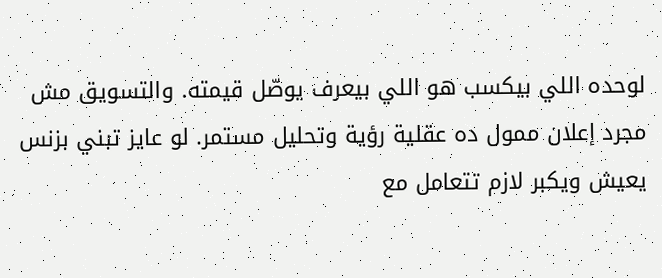لوحده اللي بيكسب هو اللي بيعرف يوصّل قيمته. والتسويق مش مجرد إعلان ممول ده عقلية رؤية وتحليل مستمر. لو عايز تبني بزنس يعيش ويكبر لازم تتعامل مع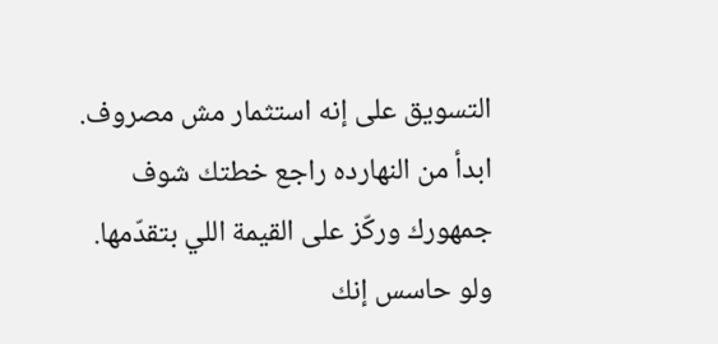التسويق على إنه استثمار مش مصروف. ابدأ من النهارده راجع خطتك شوف جمهورك وركّز على القيمة اللي بتقدّمها. ولو حاسس إنك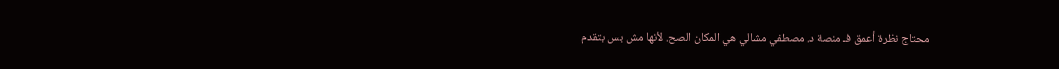محتاج نظرة أعمق فـ منصة د. مصطفي مشالي هي المكان الصح. لأنها مش بس بتقدم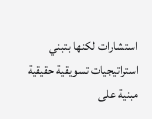استشارات لكنها بتبني استراتيجيات تسويقية حقيقية مبنية على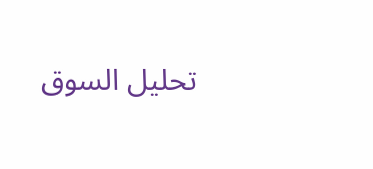تحليل السوق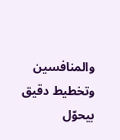والمنافسين وتخطيط دقيق بيحوّل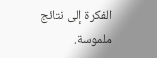الفكرة إلى نتائج ملموسة.